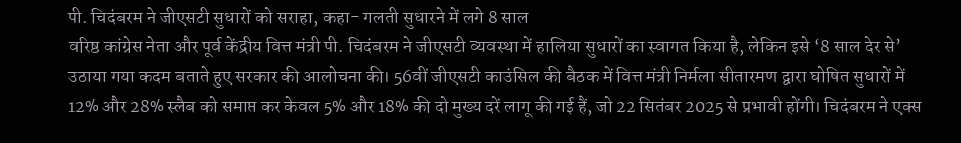पी. चिदंबरम ने जीएसटी सुधारों को सराहा, कहा- गलती सुधारने में लगे 8 साल
वरिष्ठ कांग्रेस नेता और पूर्व केंद्रीय वित्त मंत्री पी. चिदंबरम ने जीएसटी व्यवस्था में हालिया सुधारों का स्वागत किया है, लेकिन इसे ‘8 साल देर से’ उठाया गया कदम बताते हुए सरकार की आलोचना की। 56वीं जीएसटी काउंसिल की बैठक में वित्त मंत्री निर्मला सीतारमण द्वारा घोषित सुधारों में 12% और 28% स्लैब को समाप्त कर केवल 5% और 18% की दो मुख्य दरें लागू की गई हैं, जो 22 सितंबर 2025 से प्रभावी होंगी। चिदंबरम ने एक्स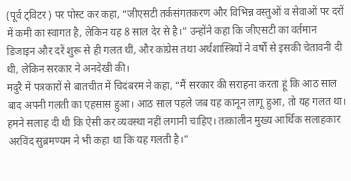(पूर्व ट्विटर) पर पोस्ट कर कहा, “जीएसटी तर्कसंगतकरण और विभिन्न वस्तुओं व सेवाओं पर दरों में कमी का स्वागत है, लेकिन यह 8 साल देर से है।” उन्होंने कहा कि जीएसटी का वर्तमान डिजाइन और दरें शुरू से ही गलत थीं, और कांग्रेस तथा अर्थशास्त्रियों ने वर्षों से इसकी चेतावनी दी थी, लेकिन सरकार ने अनदेखी की।
मदुरै में पत्रकारों से बातचीत में चिदंबरम ने कहा, “मैं सरकार की सराहना करता हूं कि आठ साल बाद अपनी गलती का एहसास हुआ। आठ साल पहले जब यह कानून लागू हुआ, तो यह गलत था। हमने सलाह दी थी कि ऐसी कर व्यवस्था नहीं लगानी चाहिए। तत्कालीन मुख्य आर्थिक सलाहकार अरविंद सुब्रमण्यम ने भी कहा था कि यह गलती है।”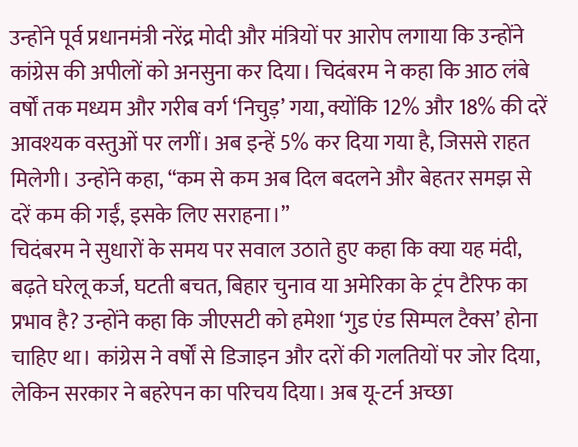उन्होंने पूर्व प्रधानमंत्री नरेंद्र मोदी और मंत्रियों पर आरोप लगाया कि उन्होंने कांग्रेस की अपीलों को अनसुना कर दिया। चिदंबरम ने कहा कि आठ लंबे वर्षों तक मध्यम और गरीब वर्ग ‘निचुड़’ गया, क्योंकि 12% और 18% की दरें आवश्यक वस्तुओं पर लगीं। अब इन्हें 5% कर दिया गया है, जिससे राहत मिलेगी। उन्होंने कहा, “कम से कम अब दिल बदलने और बेहतर समझ से दरें कम की गईं, इसके लिए सराहना।”
चिदंबरम ने सुधारों के समय पर सवाल उठाते हुए कहा कि क्या यह मंदी, बढ़ते घरेलू कर्ज, घटती बचत, बिहार चुनाव या अमेरिका के ट्रंप टैरिफ का प्रभाव है? उन्होंने कहा कि जीएसटी को हमेशा ‘गुड एंड सिम्पल टैक्स’ होना चाहिए था। कांग्रेस ने वर्षों से डिजाइन और दरों की गलतियों पर जोर दिया, लेकिन सरकार ने बहरेपन का परिचय दिया। अब यू-टर्न अच्छा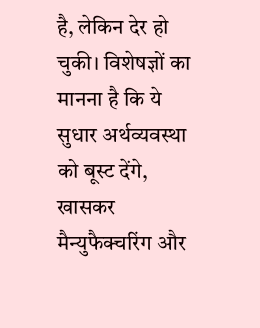है, लेकिन देर हो चुकी। विशेषज्ञों का मानना है कि ये सुधार अर्थव्यवस्था को बूस्ट देंगे, खासकर मैन्युफैक्चरिंग और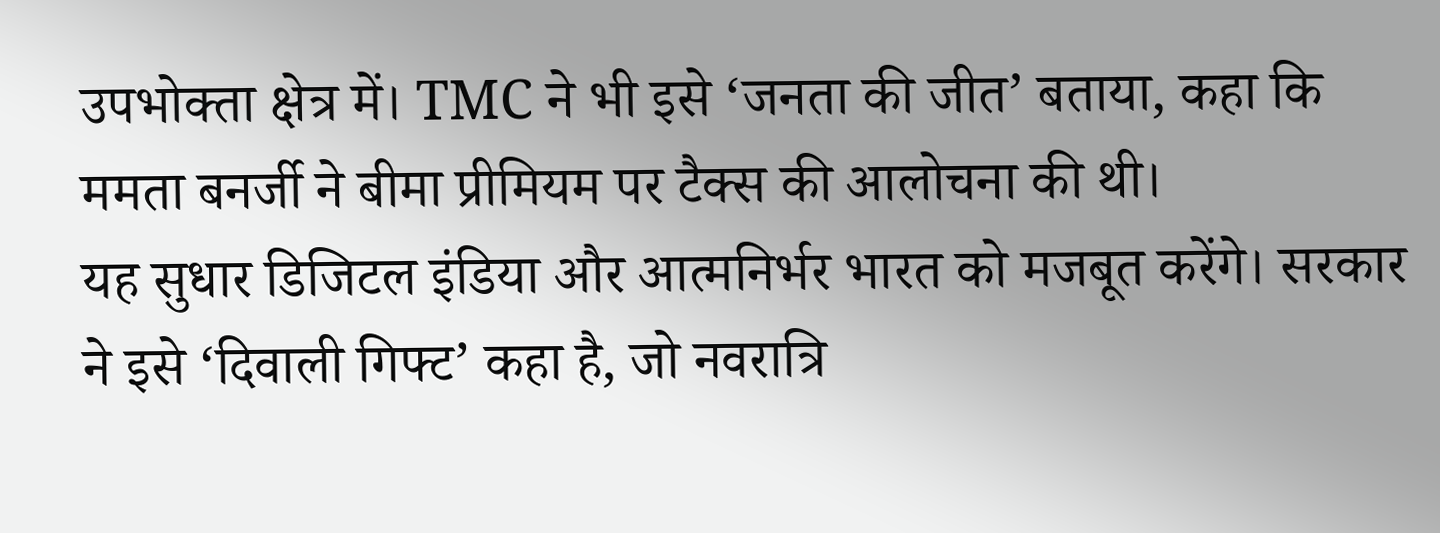उपभोक्ता क्षेत्र में। TMC ने भी इसे ‘जनता की जीत’ बताया, कहा कि ममता बनर्जी ने बीमा प्रीमियम पर टैक्स की आलोचना की थी।
यह सुधार डिजिटल इंडिया और आत्मनिर्भर भारत को मजबूत करेंगे। सरकार ने इसे ‘दिवाली गिफ्ट’ कहा है, जो नवरात्रि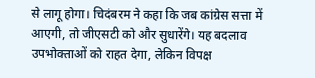से लागू होगा। चिदंबरम ने कहा कि जब कांग्रेस सत्ता में आएगी, तो जीएसटी को और सुधारेंगे। यह बदलाव उपभोक्ताओं को राहत देगा, लेकिन विपक्ष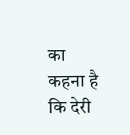का कहना है कि देरी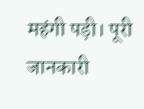महंगी पड़ी। पूरी जानकारी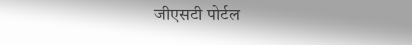जीएसटी पोर्टल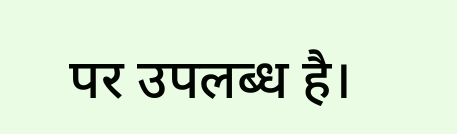पर उपलब्ध है।